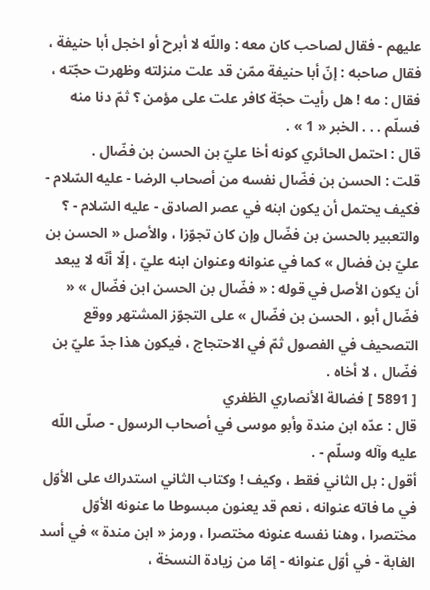عليهم - فقال لصاحب كان معه : واللّه لا أبرح أو اخجل أبا حنيفة ، فقال صاحبه : إنّ أبا حنيفة ممّن قد علت منزلته وظهرت حجّته ، فقال : مه ! هل رأيت حجّة كافر علت على مؤمن ؟ ثمّ دنا منه فسلّم . . . الخبر « 1 » .
قال : احتمل الحائري كونه أخا عليّ بن الحسن بن فضّال .
قلت : الحسن بن فضّال نفسه من أصحاب الرضا - عليه السّلام - فكيف يحتمل أن يكون ابنه في عصر الصادق - عليه السّلام - ؟ والتعبير بالحسن بن فضّال وإن كان تجوّزا ، والأصل « الحسن بن عليّ بن فضال » كما في عنوانه وعنوان ابنه عليّ ، إلّا أنّه لا يبعد أن يكون الأصل في قوله : « فضّال بن الحسن ابن فضّال » « فضّال أبو ، الحسن بن فضّال » على التجوّز المشتهر ووقع التصحيف في الفصول ثمّ في الاحتجاج ، فيكون هذا جدّ عليّ بن فضّال ، لا أخاه .
[ 5891 ] فضالة الأنصاري الظفري
قال : عدّه ابن مندة وأبو موسى في أصحاب الرسول - صلّى اللّه عليه وآله وسلّم - .
أقول : بل الثاني فقط ، وكيف ! وكتاب الثاني استدراك على الأوّل في ما فاته عنوانه ، نعم قد يعنون مبسوطا ما عنونه الأوّل مختصرا ، وهنا نفسه عنونه مختصرا ، ورمز « ابن مندة » في أسد الغابة - في أوّل عنوانه - إمّا من زيادة النسخة ،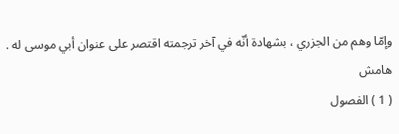وإمّا وهم من الجزري ، بشهادة أنّه في آخر ترجمته اقتصر على عنوان أبي موسى له .
هامش
( 1 ) الفصول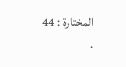المختارة : 44 .